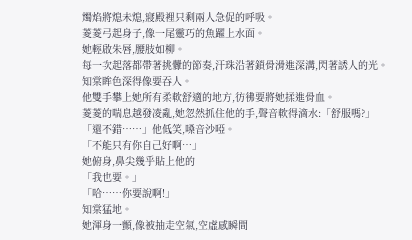燭焰將熄未熄,寢殿裡只剩兩人急促的呼吸。
菱菱弓起身子,像一尾靈巧的魚躍上水面。
她輕啟朱唇,腰肢如柳。
每一次起落都帶著挑釁的節奏,汗珠沿著鎖骨滑進深溝,閃著誘人的光。
知棠眸色深得像要吞人。
他雙手攀上她所有柔軟舒適的地方,彷彿要將她揉進骨血。
菱菱的喘息越發凌亂,她忽然抓住他的手,聲音軟得滴水:「舒服嗎?」
「還不錯……」他低笑,嗓音沙啞。
「不能只有你自己好啊…」
她俯身,鼻尖幾乎貼上他的
「我也要。」
「哈……你要說啊!」
知棠猛地。
她渾身一顫,像被抽走空氣,空虛感瞬間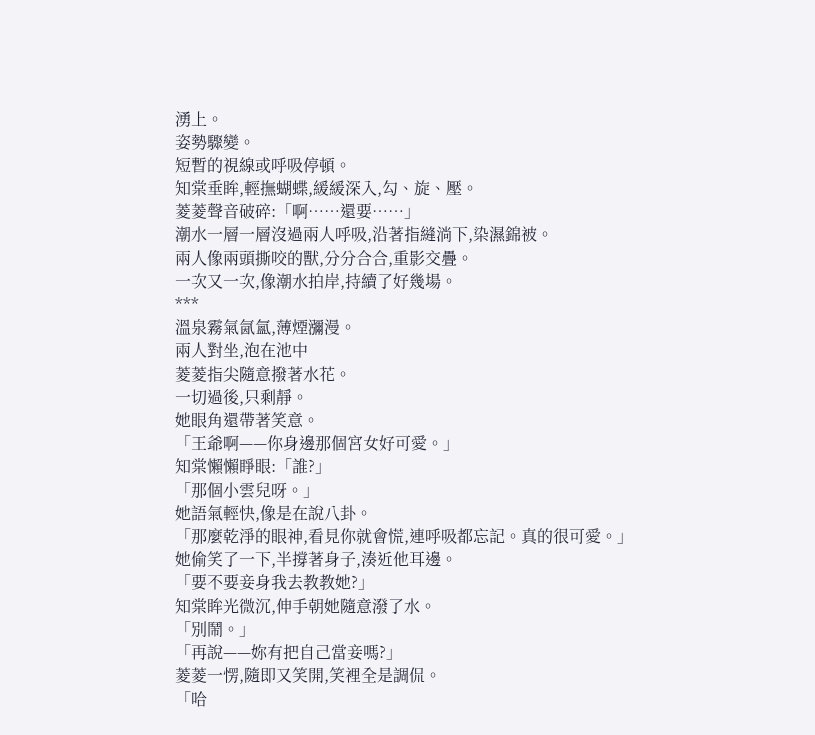湧上。
姿勢驟變。
短暫的視線或呼吸停頓。
知棠垂眸,輕撫蝴蝶,緩緩深入,勾、旋、壓。
菱菱聲音破碎:「啊……還要……」
潮水一層一層沒過兩人呼吸,沿著指縫淌下,染濕錦被。
兩人像兩頭撕咬的獸,分分合合,重影交疊。
一次又一次,像潮水拍岸,持續了好幾場。
***
溫泉霧氣氤氳,薄煙瀰漫。
兩人對坐,泡在池中
菱菱指尖隨意撥著水花。
一切過後,只剩靜。
她眼角還帶著笑意。
「王爺啊——你身邊那個宮女好可愛。」
知棠懶懶睜眼:「誰?」
「那個小雲兒呀。」
她語氣輕快,像是在說八卦。
「那麼乾淨的眼神,看見你就會慌,連呼吸都忘記。真的很可愛。」
她偷笑了一下,半撐著身子,湊近他耳邊。
「要不要妾身我去教教她?」
知棠眸光微沉,伸手朝她隨意潑了水。
「別鬧。」
「再說——妳有把自己當妾嗎?」
菱菱一愣,隨即又笑開,笑裡全是調侃。
「哈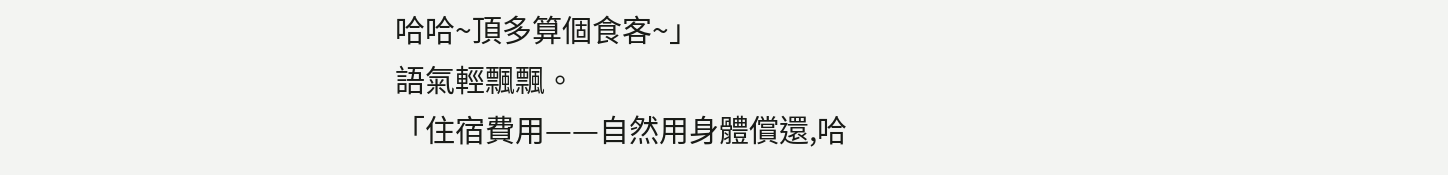哈哈~頂多算個食客~」
語氣輕飄飄。
「住宿費用——自然用身體償還,哈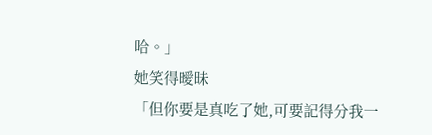哈。」
她笑得曖昧
「但你要是真吃了她,可要記得分我一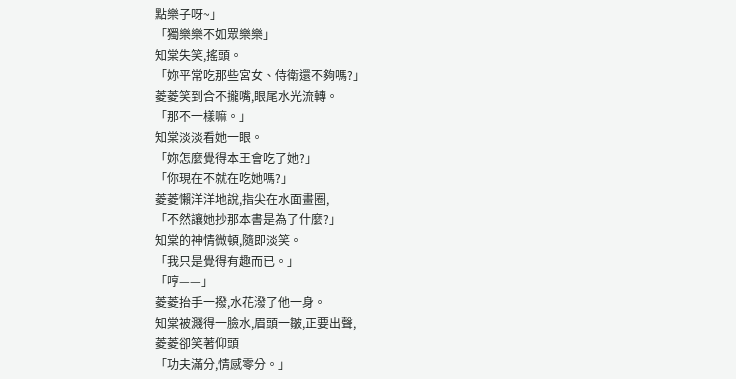點樂子呀~」
「獨樂樂不如眾樂樂」
知棠失笑,搖頭。
「妳平常吃那些宮女、侍衛還不夠嗎?」
菱菱笑到合不攏嘴,眼尾水光流轉。
「那不一樣嘛。」
知棠淡淡看她一眼。
「妳怎麼覺得本王會吃了她?」
「你現在不就在吃她嗎?」
菱菱懶洋洋地說,指尖在水面畫圈,
「不然讓她抄那本書是為了什麼?」
知棠的神情微頓,隨即淡笑。
「我只是覺得有趣而已。」
「哼——」
菱菱抬手一撥,水花潑了他一身。
知棠被濺得一臉水,眉頭一皺,正要出聲,
菱菱卻笑著仰頭
「功夫滿分,情感零分。」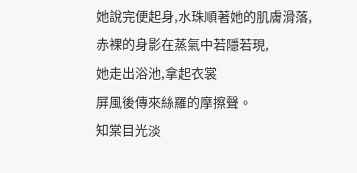她說完便起身,水珠順著她的肌膚滑落,
赤裸的身影在蒸氣中若隱若現,
她走出浴池,拿起衣裳
屏風後傳來絲羅的摩擦聲。
知棠目光淡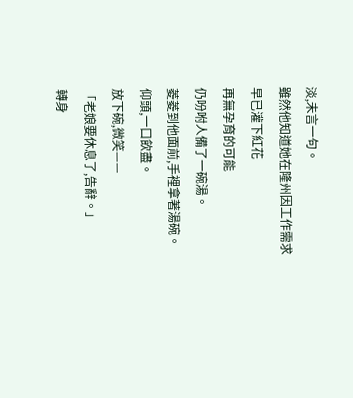淡,未言一句。
雖然他知道她在隆州因工作需求
早已灌下紅花
再無孕育的可能
仍吩咐人備了一碗湯。
菱菱到他面前,手裡拿著湯碗。
仰頭,一口飲盡。
放下碗,微笑——
「老娘要休息了,告辭。」
轉身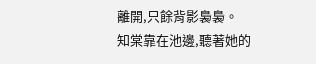離開,只餘背影裊裊。
知棠靠在池邊,聽著她的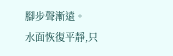腳步聲漸遠。
水面恢復平靜,只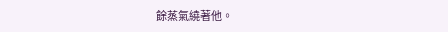餘蒸氣繞著他。